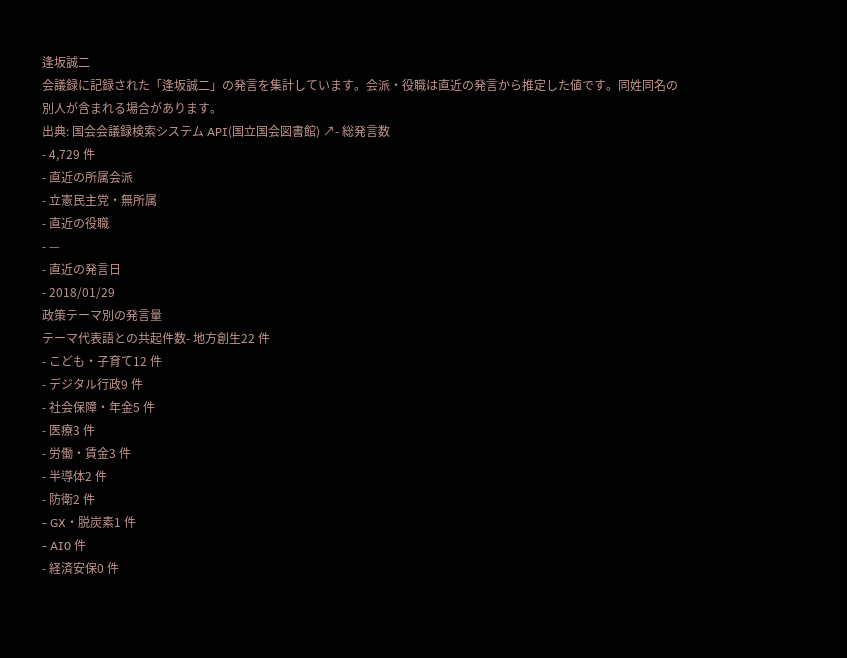逢坂誠二
会議録に記録された「逢坂誠二」の発言を集計しています。会派・役職は直近の発言から推定した値です。同姓同名の別人が含まれる場合があります。
出典: 国会会議録検索システム API(国立国会図書館) ↗- 総発言数
- 4,729 件
- 直近の所属会派
- 立憲民主党・無所属
- 直近の役職
- —
- 直近の発言日
- 2018/01/29
政策テーマ別の発言量
テーマ代表語との共起件数- 地方創生22 件
- こども・子育て12 件
- デジタル行政9 件
- 社会保障・年金5 件
- 医療3 件
- 労働・賃金3 件
- 半導体2 件
- 防衛2 件
- GX・脱炭素1 件
- AI0 件
- 経済安保0 件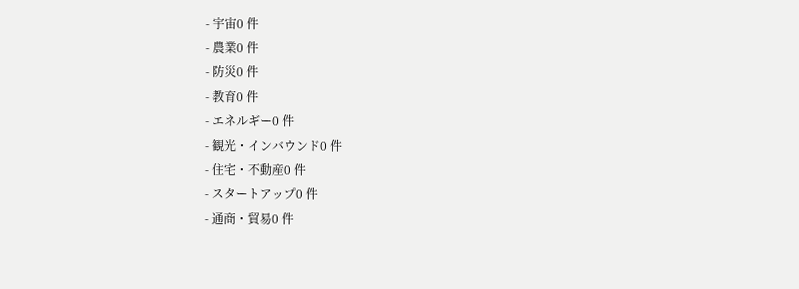- 宇宙0 件
- 農業0 件
- 防災0 件
- 教育0 件
- エネルギー0 件
- 観光・インバウンド0 件
- 住宅・不動産0 件
- スタートアップ0 件
- 通商・貿易0 件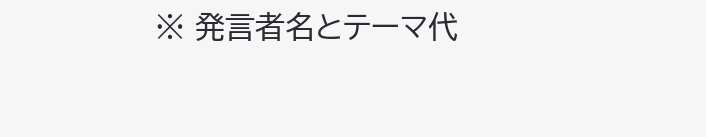※ 発言者名とテーマ代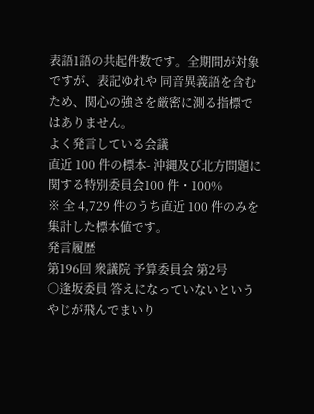表語1語の共起件数です。全期間が対象ですが、表記ゆれや 同音異義語を含むため、関心の強さを厳密に測る指標ではありません。
よく発言している会議
直近 100 件の標本- 沖縄及び北方問題に関する特別委員会100 件・100%
※ 全 4,729 件のうち直近 100 件のみを集計した標本値です。
発言履歴
第196回 衆議院 予算委員会 第2号
○逢坂委員 答えになっていないというやじが飛んでまいり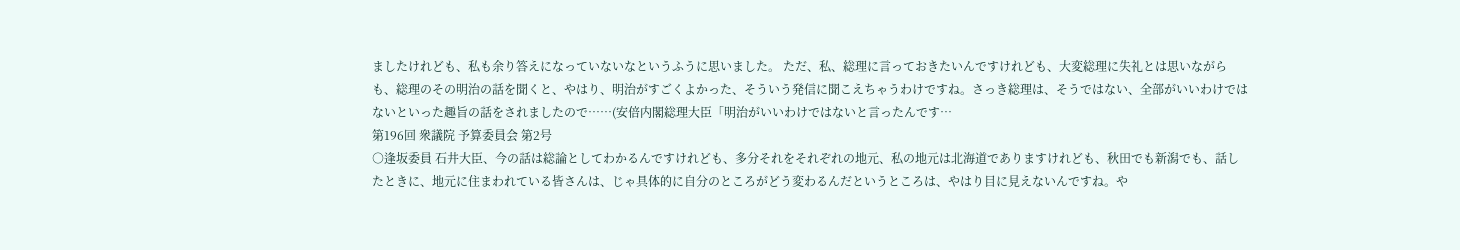ましたけれども、私も余り答えになっていないなというふうに思いました。 ただ、私、総理に言っておきたいんですけれども、大変総理に失礼とは思いながらも、総理のその明治の話を聞くと、やはり、明治がすごくよかった、そういう発信に聞こえちゃうわけですね。さっき総理は、そうではない、全部がいいわけではないといった趣旨の話をされましたので……(安倍内閣総理大臣「明治がいいわけではないと言ったんです…
第196回 衆議院 予算委員会 第2号
○逢坂委員 石井大臣、今の話は総論としてわかるんですけれども、多分それをそれぞれの地元、私の地元は北海道でありますけれども、秋田でも新潟でも、話したときに、地元に住まわれている皆さんは、じゃ具体的に自分のところがどう変わるんだというところは、やはり目に見えないんですね。や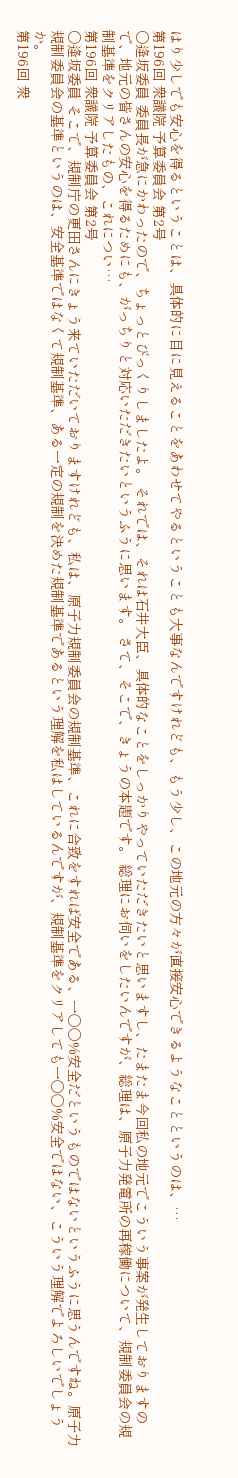はり少しでも安心を得るということは、具体的に目に見えることをあわせてやるということも大事なんですけれども、もう少し、この地元の方々が直接安心できるようなことというのは、…
第196回 衆議院 予算委員会 第2号
○逢坂委員 委員長が急にかわったので、ちょっとびっくりしましたよ。 それでは、それは石井大臣、具体的なことをしっかりやっていただきたいと思いますし、たまたま今回私の地元でこういう事案が発生しておりますので、地元の皆さんの安心を得るためにも、がっちりと対応いただきたいというふうに思います。 さて、そこで、きょうの本題です。 総理にお伺いをしたいんですが、総理は、原子力発電所の再稼働について、規制委員会の規制基準をクリアしたもの、これについ…
第196回 衆議院 予算委員会 第2号
○逢坂委員 そこで、規制庁の更田さんにきょう来ていただいておりますけれども、私は、原子力規制委員会の規制基準、これに合致をすれば安全である、一〇〇%安全だというものではないというふうに思うんですね。原子力規制委員会の基準というのは、安全基準ではなくて規制基準、ある一定の規制を決めた規制基準であるという理解を私はしているんですが、規制基準をクリアしても一〇〇%安全ではない、こういう理解でよろしいでしょうか。
第196回 衆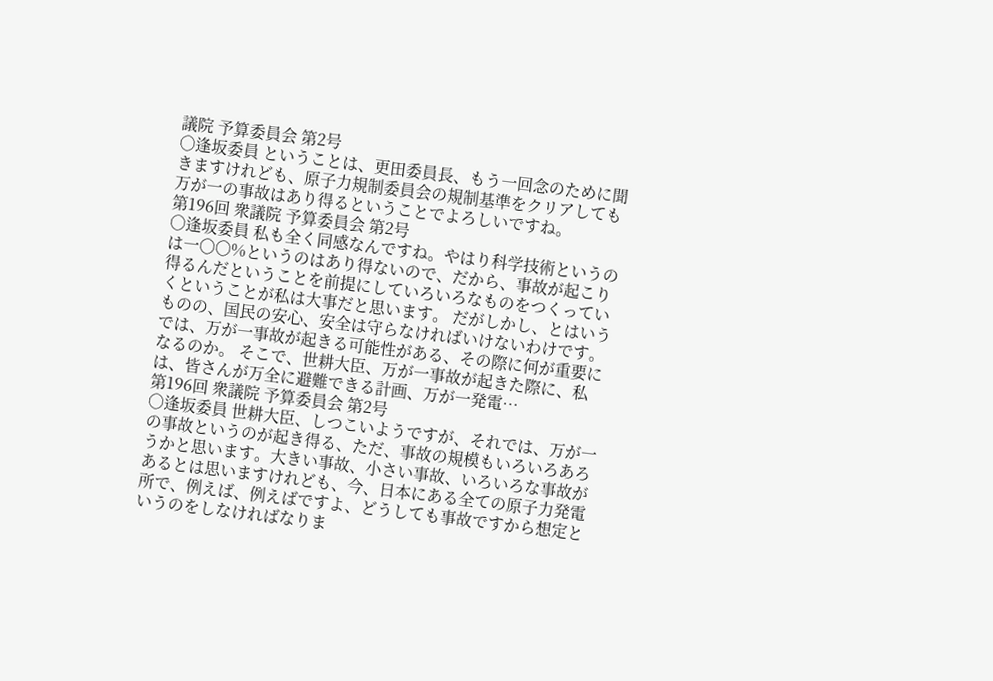議院 予算委員会 第2号
○逢坂委員 ということは、更田委員長、もう一回念のために聞きますけれども、原子力規制委員会の規制基準をクリアしても万が一の事故はあり得るということでよろしいですね。
第196回 衆議院 予算委員会 第2号
○逢坂委員 私も全く同感なんですね。やはり科学技術というのは一〇〇%というのはあり得ないので、だから、事故が起こり得るんだということを前提にしていろいろなものをつくっていくということが私は大事だと思います。 だがしかし、とはいうものの、国民の安心、安全は守らなければいけないわけです。では、万が一事故が起きる可能性がある、その際に何が重要になるのか。 そこで、世耕大臣、万が一事故が起きた際に、私は、皆さんが万全に避難できる計画、万が一発電…
第196回 衆議院 予算委員会 第2号
○逢坂委員 世耕大臣、しつこいようですが、それでは、万が一の事故というのが起き得る、ただ、事故の規模もいろいろあろうかと思います。大きい事故、小さい事故、いろいろな事故があるとは思いますけれども、今、日本にある全ての原子力発電所で、例えば、例えばですよ、どうしても事故ですから想定というのをしなければなりま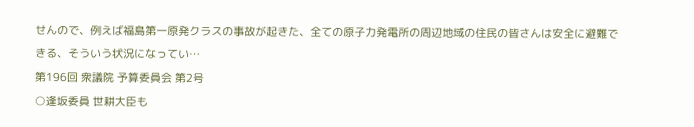せんので、例えば福島第一原発クラスの事故が起きた、全ての原子力発電所の周辺地域の住民の皆さんは安全に避難できる、そういう状況になってい…
第196回 衆議院 予算委員会 第2号
○逢坂委員 世耕大臣も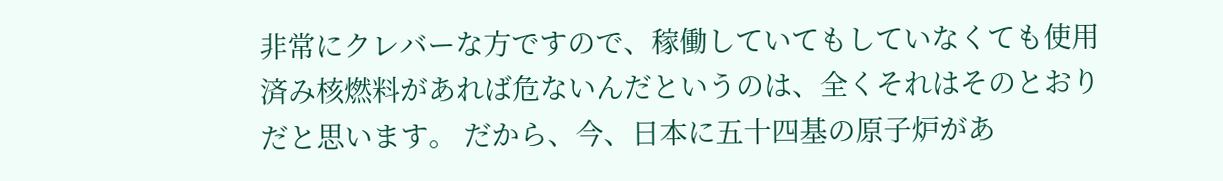非常にクレバーな方ですので、稼働していてもしていなくても使用済み核燃料があれば危ないんだというのは、全くそれはそのとおりだと思います。 だから、今、日本に五十四基の原子炉があ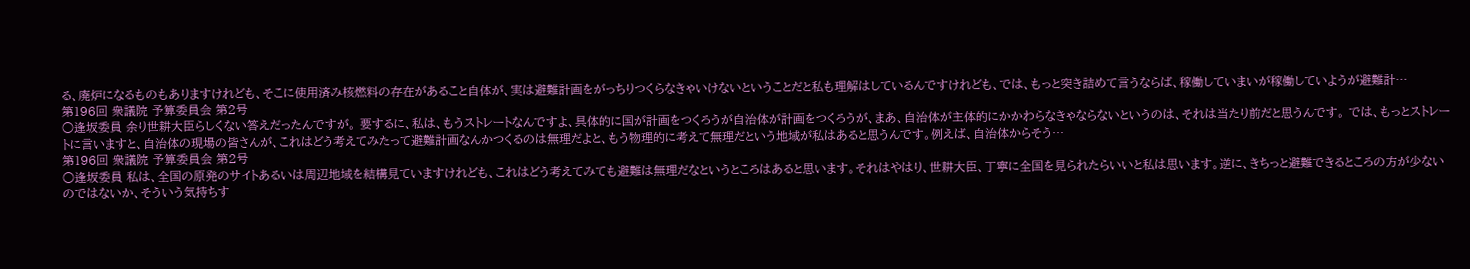る、廃炉になるものもありますけれども、そこに使用済み核燃料の存在があること自体が、実は避難計画をがっちりつくらなきゃいけないということだと私も理解はしているんですけれども、では、もっと突き詰めて言うならば、稼働していまいが稼働していようが避難計…
第196回 衆議院 予算委員会 第2号
○逢坂委員 余り世耕大臣らしくない答えだったんですが。 要するに、私は、もうストレートなんですよ、具体的に国が計画をつくろうが自治体が計画をつくろうが、まあ、自治体が主体的にかかわらなきゃならないというのは、それは当たり前だと思うんです。 では、もっとストレートに言いますと、自治体の現場の皆さんが、これはどう考えてみたって避難計画なんかつくるのは無理だよと、もう物理的に考えて無理だという地域が私はあると思うんです。例えば、自治体からそう…
第196回 衆議院 予算委員会 第2号
○逢坂委員 私は、全国の原発のサイトあるいは周辺地域を結構見ていますけれども、これはどう考えてみても避難は無理だなというところはあると思います。それはやはり、世耕大臣、丁寧に全国を見られたらいいと私は思います。逆に、きちっと避難できるところの方が少ないのではないか、そういう気持ちす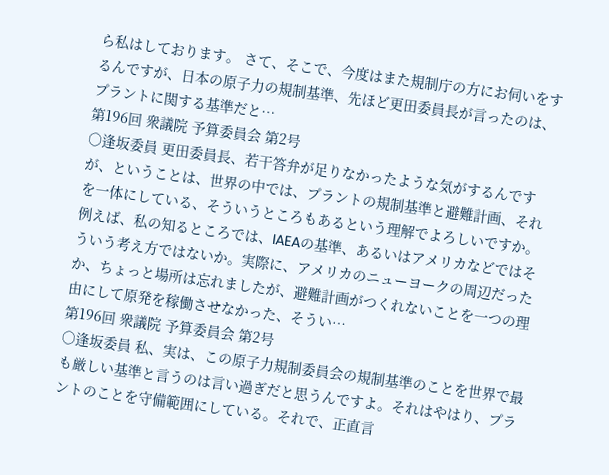ら私はしております。 さて、そこで、今度はまた規制庁の方にお伺いをするんですが、日本の原子力の規制基準、先ほど更田委員長が言ったのは、プラントに関する基準だと…
第196回 衆議院 予算委員会 第2号
○逢坂委員 更田委員長、若干答弁が足りなかったような気がするんですが、ということは、世界の中では、プラントの規制基準と避難計画、それを一体にしている、そういうところもあるという理解でよろしいですか。 例えば、私の知るところでは、IAEAの基準、あるいはアメリカなどではそういう考え方ではないか。実際に、アメリカのニューヨークの周辺だったか、ちょっと場所は忘れましたが、避難計画がつくれないことを一つの理由にして原発を稼働させなかった、そうい…
第196回 衆議院 予算委員会 第2号
○逢坂委員 私、実は、この原子力規制委員会の規制基準のことを世界で最も厳しい基準と言うのは言い過ぎだと思うんですよ。それはやはり、プラントのことを守備範囲にしている。それで、正直言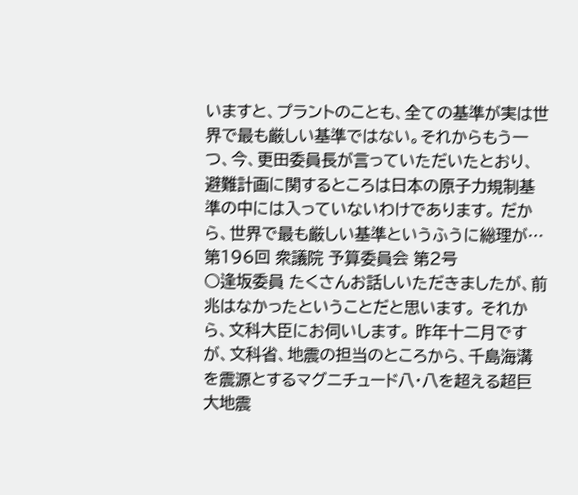いますと、プラントのことも、全ての基準が実は世界で最も厳しい基準ではない。それからもう一つ、今、更田委員長が言っていただいたとおり、避難計画に関するところは日本の原子力規制基準の中には入っていないわけであります。 だから、世界で最も厳しい基準というふうに総理が…
第196回 衆議院 予算委員会 第2号
○逢坂委員 たくさんお話しいただきましたが、前兆はなかったということだと思います。 それから、文科大臣にお伺いします。 昨年十二月ですが、文科省、地震の担当のところから、千島海溝を震源とするマグニチュード八・八を超える超巨大地震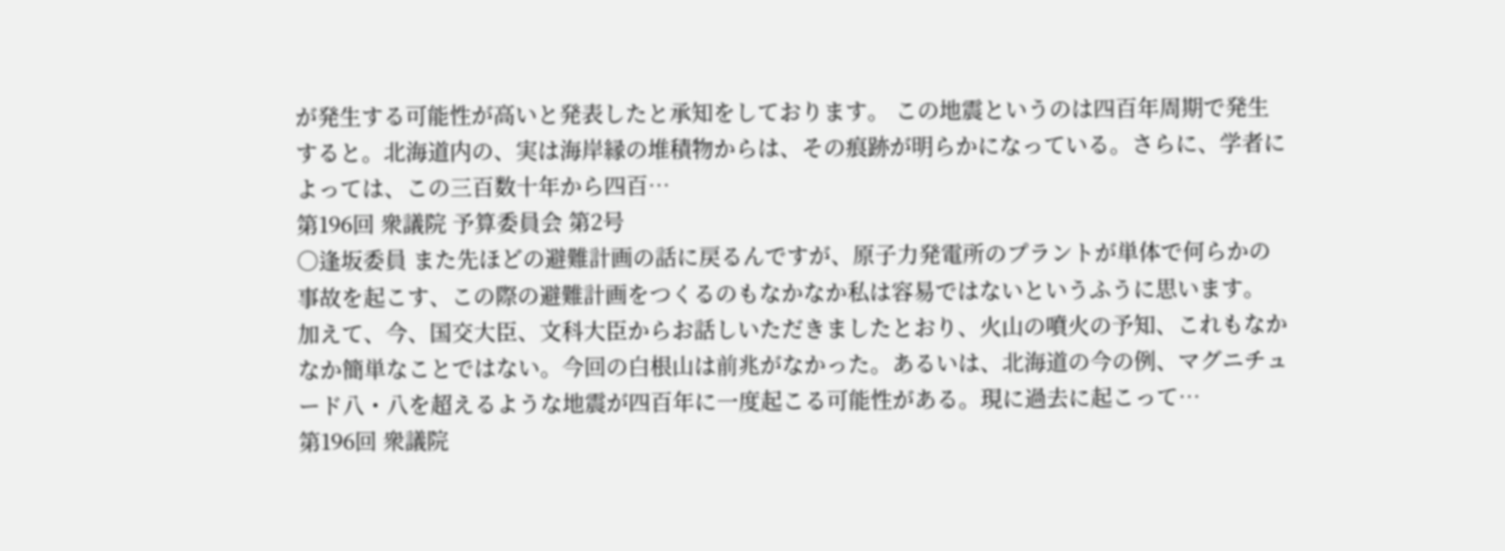が発生する可能性が高いと発表したと承知をしております。 この地震というのは四百年周期で発生すると。北海道内の、実は海岸縁の堆積物からは、その痕跡が明らかになっている。さらに、学者によっては、この三百数十年から四百…
第196回 衆議院 予算委員会 第2号
○逢坂委員 また先ほどの避難計画の話に戻るんですが、原子力発電所のプラントが単体で何らかの事故を起こす、この際の避難計画をつくるのもなかなか私は容易ではないというふうに思います。 加えて、今、国交大臣、文科大臣からお話しいただきましたとおり、火山の噴火の予知、これもなかなか簡単なことではない。今回の白根山は前兆がなかった。あるいは、北海道の今の例、マグニチュード八・八を超えるような地震が四百年に一度起こる可能性がある。現に過去に起こって…
第196回 衆議院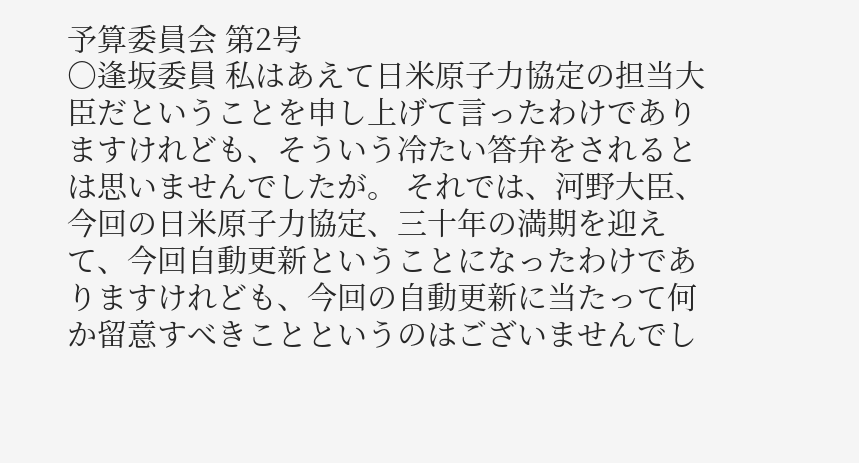予算委員会 第2号
○逢坂委員 私はあえて日米原子力協定の担当大臣だということを申し上げて言ったわけでありますけれども、そういう冷たい答弁をされるとは思いませんでしたが。 それでは、河野大臣、今回の日米原子力協定、三十年の満期を迎えて、今回自動更新ということになったわけでありますけれども、今回の自動更新に当たって何か留意すべきことというのはございませんでし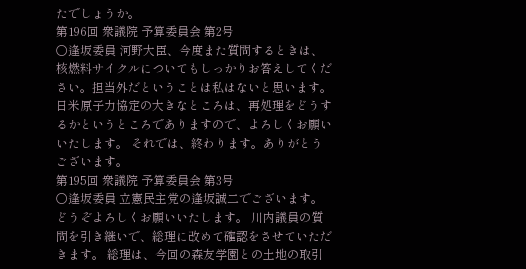たでしょうか。
第196回 衆議院 予算委員会 第2号
○逢坂委員 河野大臣、今度また質問するときは、核燃料サイクルについてもしっかりお答えしてください。担当外だということは私はないと思います。日米原子力協定の大きなところは、再処理をどうするかというところでありますので、よろしくお願いいたします。 それでは、終わります。ありがとうございます。
第195回 衆議院 予算委員会 第3号
○逢坂委員 立憲民主党の逢坂誠二でございます。どうぞよろしくお願いいたします。 川内議員の質問を引き継いで、総理に改めて確認をさせていただきます。 総理は、今回の森友学園との土地の取引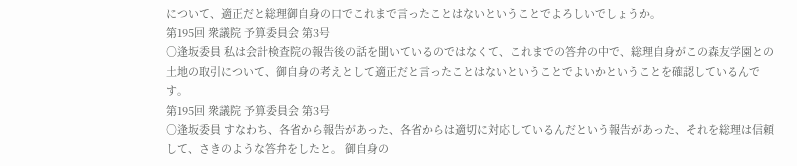について、適正だと総理御自身の口でこれまで言ったことはないということでよろしいでしょうか。
第195回 衆議院 予算委員会 第3号
○逢坂委員 私は会計検査院の報告後の話を聞いているのではなくて、これまでの答弁の中で、総理自身がこの森友学園との土地の取引について、御自身の考えとして適正だと言ったことはないということでよいかということを確認しているんです。
第195回 衆議院 予算委員会 第3号
○逢坂委員 すなわち、各省から報告があった、各省からは適切に対応しているんだという報告があった、それを総理は信頼して、さきのような答弁をしたと。 御自身の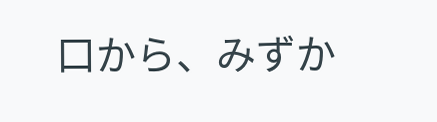口から、みずか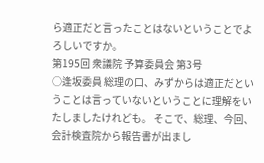ら適正だと言ったことはないということでよろしいですか。
第195回 衆議院 予算委員会 第3号
○逢坂委員 総理の口、みずからは適正だということは言っていないということに理解をいたしましたけれども。 そこで、総理、今回、会計検査院から報告書が出まし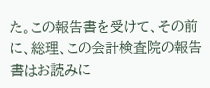た。この報告書を受けて、その前に、総理、この会計検査院の報告書はお読みに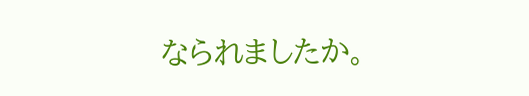なられましたか。